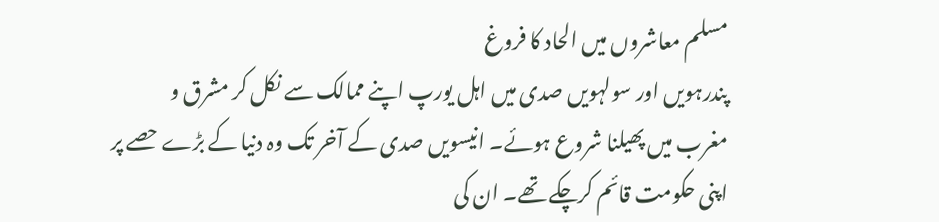مسلم معاشروں میں الحاد کا فروغ
پندرہویں اور سولہویں صدی میں اہل یورپ اپنے ممالک سے نکل کر مشرق و
مغرب میں پھیلنا شروع ہوئے۔ انیسویں صدی کے آخر تک وہ دنیا کے بڑے حصے پر
اپنی حکومت قائم کرچکے تھے۔ ان کی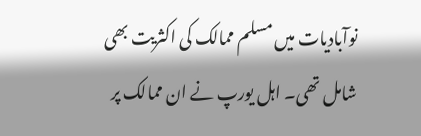نوآبادیات میں مسلم ممالک کی اکثریت بھی
شامل تھی۔ اہل یورپ نے ان ممالک پر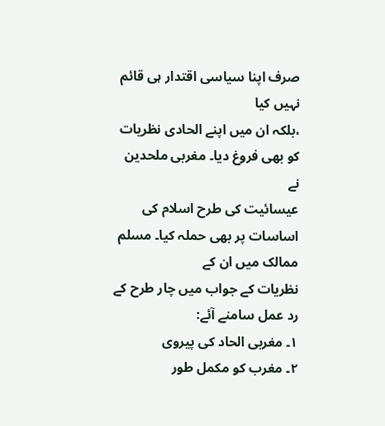صرف اپنا سیاسی اقتدار ہی قائم نہیں کیا
،بلکہ ان میں اپنے الحادی نظریات کو بھی فروغ دیا۔ مغربی ملحدین نے
عیسائیت کی طرح اسلام کی اساسات پر بھی حملہ کیا۔ مسلم ممالک میں ان کے
نظریات کے جواب میں چار طرح کے رد عمل سامنے آئے:
۱۔ مغربی الحاد کی پیروی
۲۔ مغرب کو مکمل طور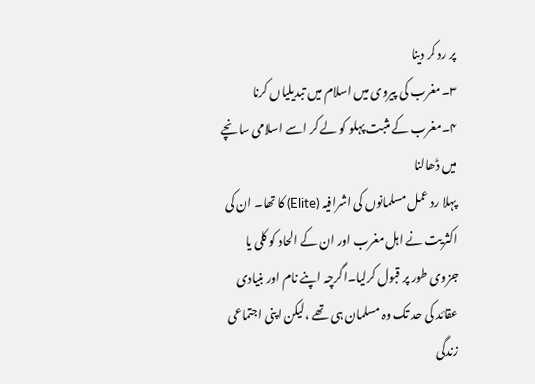پر رد کر دینا
۳۔مغرب کی پیروی میں اسلام میں تبدیلیاں کرنا
۴۔مغرب کے مثبت پہلو کو لے کر اسے اسلامی سانچے میں ڈھالنا
پہلا رد عمل مسلمانوں کی اشرافیہ (Elite) کا تھا۔ ان کی اکثریت نے اہل مغرب اور ان کے الحاد کو کلی یا جزوی طور پر قبول کرلیا۔اگرچہ اپنے نام اور بنیادی عقائد کی حد تک وہ مسلمان ہی تھے ،لیکن اپنی اجتماعی زندگی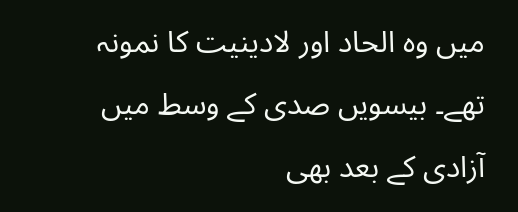میں وہ الحاد اور لادینیت کا نمونہ تھے۔ بیسویں صدی کے وسط میں آزادی کے بعد بھی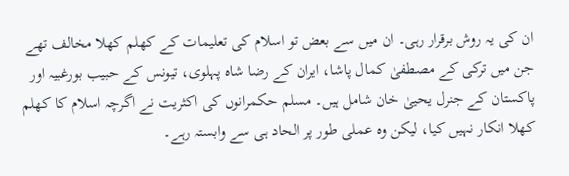ان کی یہ روش برقرار رہی۔ ان میں سے بعض تو اسلام کی تعلیمات کے کھلم کھلا مخالف تھے جن میں ترکی کے مصطفیٰ کمال پاشا، ایران کے رضا شاہ پہلوی، تیونس کے حبیب بورغبیہ اور پاکستان کے جنرل یحییٰ خان شامل ہیں۔ مسلم حکمرانوں کی اکثریت نے اگرچہ اسلام کا کھلم کھلا انکار نہیں کیا، لیکن وہ عملی طور پر الحاد ہی سے وابستہ رہے۔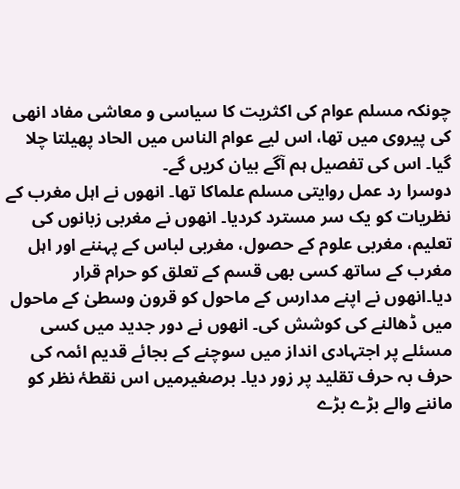چونکہ مسلم عوام کی اکثریت کا سیاسی و معاشی مفاد انھی کی پیروی میں تھا، اس لیے عوام الناس میں الحاد پھیلتا چلا گیا۔ اس کی تفصیل ہم آگے بیان کریں گے۔
دوسرا رد عمل روایتی مسلم علماکا تھا۔ انھوں نے اہل مغرب کے نظریات کو یک سر مسترد کردیا۔ انھوں نے مغربی زبانوں کی تعلیم، مغربی علوم کے حصول، مغربی لباس کے پہننے اور اہل مغرب کے ساتھ کسی بھی قسم کے تعلق کو حرام قرار دیا۔انھوں نے اپنے مدارس کے ماحول کو قرون وسطیٰ کے ماحول میں ڈھالنے کی کوشش کی۔ انھوں نے دور جدید میں کسی مسئلے پر اجتہادی انداز میں سوچنے کے بجائے قدیم ائمہ کی حرف بہ حرف تقلید پر زور دیا۔ برصغیرمیں اس نقطۂ نظر کو ماننے والے بڑے بڑے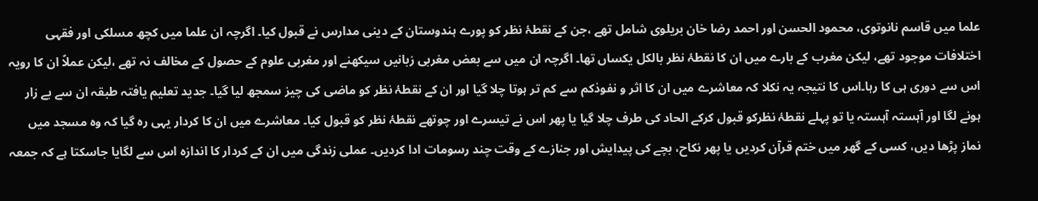علما میں قاسم نانوتوی، محمود الحسن اور احمد رضا خان بریلوی شامل تھے ،جن کے نقطۂ نظر کو پورے ہندوستان کے دینی مدارس نے قبول کیا۔ اگرچہ ان علما میں کچھ مسلکی اور فقہی اختلافات موجود تھے، لیکن مغرب کے بارے میں ان کا نقطۂ نظر بالکل یکساں تھا۔ اگرچہ ان میں سے بعض مغربی زبانیں سیکھنے اور مغربی علوم کے حصول کے مخالف نہ تھے ،لیکن عملاً ان کا رویہ اس سے دوری ہی کا رہا۔اس کا نتیجہ یہ نکلا کہ معاشرے میں ان کا اثر و نفوذکم سے کم تر ہوتا چلا گیا اور ان کے نقطۂ نظر کو ماضی کی چیز سمجھ لیا گیا۔ جدید تعلیم یافتہ طبقہ ان سے بے زار ہونے لگا اور آہستہ آہستہ یا تو پہلے نقطۂ نظرکو قبول کرکے الحاد کی طرف چلا گیا یا پھر اس نے تیسرے اور چوتھے نقطۂ نظر کو قبول کیا۔ معاشرے میں ان کا کردار یہی رہ گیا کہ وہ مسجد میں نماز پڑھا دیں، کسی کے گھر میں ختم قرآن کردیں یا پھر نکاح، بچے کی پیدایش اور جنازے کے وقت چند رسومات ادا کردیں۔ عملی زندگی میں ان کے کردار کا اندازہ اس سے لگایا جاسکتا ہے کہ جمعہ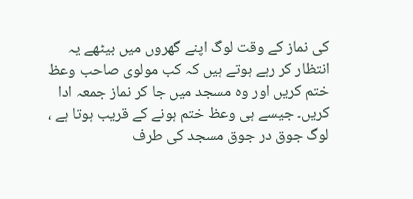کی نماز کے وقت لوگ اپنے گھروں میں بیٹھے یہ انتظار کر رہے ہوتے ہیں کہ کب مولوی صاحب وعظ ختم کریں اور وہ مسجد میں جا کر نماز جمعہ ادا کریں۔ جیسے ہی وعظ ختم ہونے کے قریب ہوتا ہے ، لوگ جوق در جوق مسجد کی طرف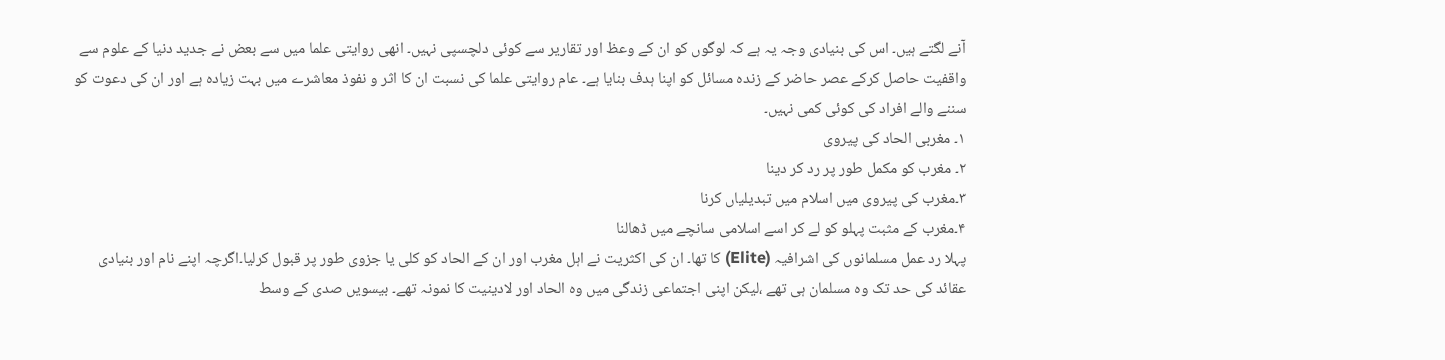آنے لگتے ہیں۔ اس کی بنیادی وجہ یہ ہے کہ لوگوں کو ان کے وعظ اور تقاریر سے کوئی دلچسپی نہیں۔ انھی روایتی علما میں سے بعض نے جدید دنیا کے علوم سے واقفیت حاصل کرکے عصر حاضر کے زندہ مسائل کو اپنا ہدف بنایا ہے۔ عام روایتی علما کی نسبت ان کا اثر و نفوذ معاشرے میں بہت زیادہ ہے اور ان کی دعوت کو سننے والے افراد کی کوئی کمی نہیں۔
۱۔ مغربی الحاد کی پیروی
۲۔ مغرب کو مکمل طور پر رد کر دینا
۳۔مغرب کی پیروی میں اسلام میں تبدیلیاں کرنا
۴۔مغرب کے مثبت پہلو کو لے کر اسے اسلامی سانچے میں ڈھالنا
پہلا رد عمل مسلمانوں کی اشرافیہ (Elite) کا تھا۔ ان کی اکثریت نے اہل مغرب اور ان کے الحاد کو کلی یا جزوی طور پر قبول کرلیا۔اگرچہ اپنے نام اور بنیادی عقائد کی حد تک وہ مسلمان ہی تھے ،لیکن اپنی اجتماعی زندگی میں وہ الحاد اور لادینیت کا نمونہ تھے۔ بیسویں صدی کے وسط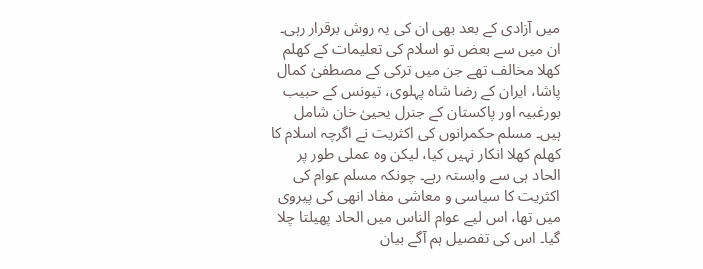میں آزادی کے بعد بھی ان کی یہ روش برقرار رہی۔ ان میں سے بعض تو اسلام کی تعلیمات کے کھلم کھلا مخالف تھے جن میں ترکی کے مصطفیٰ کمال پاشا، ایران کے رضا شاہ پہلوی، تیونس کے حبیب بورغبیہ اور پاکستان کے جنرل یحییٰ خان شامل ہیں۔ مسلم حکمرانوں کی اکثریت نے اگرچہ اسلام کا کھلم کھلا انکار نہیں کیا، لیکن وہ عملی طور پر الحاد ہی سے وابستہ رہے۔ چونکہ مسلم عوام کی اکثریت کا سیاسی و معاشی مفاد انھی کی پیروی میں تھا، اس لیے عوام الناس میں الحاد پھیلتا چلا گیا۔ اس کی تفصیل ہم آگے بیان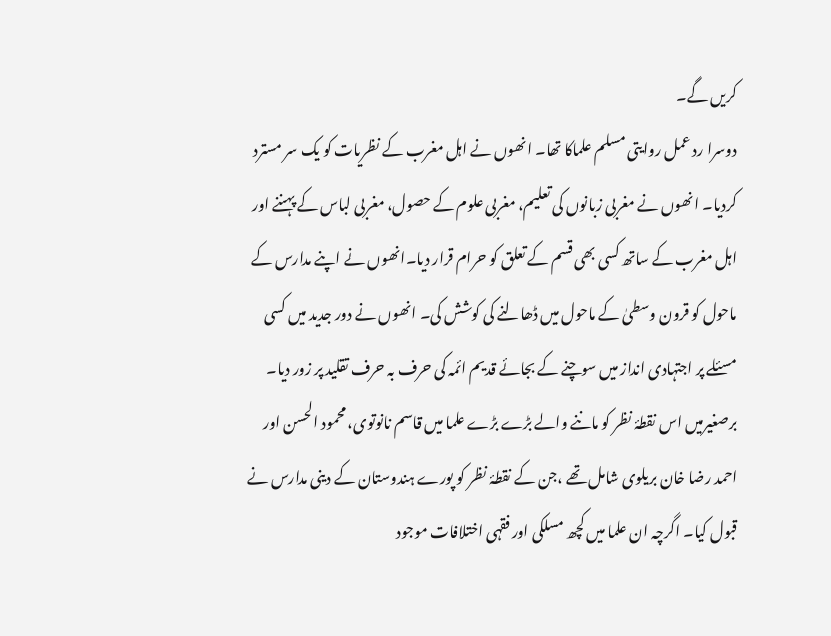کریں گے۔
دوسرا رد عمل روایتی مسلم علماکا تھا۔ انھوں نے اہل مغرب کے نظریات کو یک سر مسترد کردیا۔ انھوں نے مغربی زبانوں کی تعلیم، مغربی علوم کے حصول، مغربی لباس کے پہننے اور اہل مغرب کے ساتھ کسی بھی قسم کے تعلق کو حرام قرار دیا۔انھوں نے اپنے مدارس کے ماحول کو قرون وسطیٰ کے ماحول میں ڈھالنے کی کوشش کی۔ انھوں نے دور جدید میں کسی مسئلے پر اجتہادی انداز میں سوچنے کے بجائے قدیم ائمہ کی حرف بہ حرف تقلید پر زور دیا۔ برصغیرمیں اس نقطۂ نظر کو ماننے والے بڑے بڑے علما میں قاسم نانوتوی، محمود الحسن اور احمد رضا خان بریلوی شامل تھے ،جن کے نقطۂ نظر کو پورے ہندوستان کے دینی مدارس نے قبول کیا۔ اگرچہ ان علما میں کچھ مسلکی اور فقہی اختلافات موجود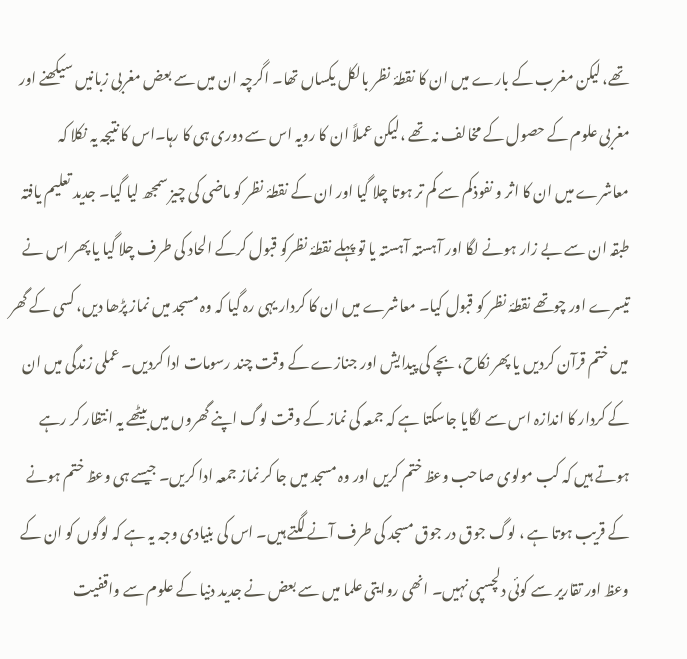تھے، لیکن مغرب کے بارے میں ان کا نقطۂ نظر بالکل یکساں تھا۔ اگرچہ ان میں سے بعض مغربی زبانیں سیکھنے اور مغربی علوم کے حصول کے مخالف نہ تھے ،لیکن عملاً ان کا رویہ اس سے دوری ہی کا رہا۔اس کا نتیجہ یہ نکلا کہ معاشرے میں ان کا اثر و نفوذکم سے کم تر ہوتا چلا گیا اور ان کے نقطۂ نظر کو ماضی کی چیز سمجھ لیا گیا۔ جدید تعلیم یافتہ طبقہ ان سے بے زار ہونے لگا اور آہستہ آہستہ یا تو پہلے نقطۂ نظرکو قبول کرکے الحاد کی طرف چلا گیا یا پھر اس نے تیسرے اور چوتھے نقطۂ نظر کو قبول کیا۔ معاشرے میں ان کا کردار یہی رہ گیا کہ وہ مسجد میں نماز پڑھا دیں، کسی کے گھر میں ختم قرآن کردیں یا پھر نکاح، بچے کی پیدایش اور جنازے کے وقت چند رسومات ادا کردیں۔ عملی زندگی میں ان کے کردار کا اندازہ اس سے لگایا جاسکتا ہے کہ جمعہ کی نماز کے وقت لوگ اپنے گھروں میں بیٹھے یہ انتظار کر رہے ہوتے ہیں کہ کب مولوی صاحب وعظ ختم کریں اور وہ مسجد میں جا کر نماز جمعہ ادا کریں۔ جیسے ہی وعظ ختم ہونے کے قریب ہوتا ہے ، لوگ جوق در جوق مسجد کی طرف آنے لگتے ہیں۔ اس کی بنیادی وجہ یہ ہے کہ لوگوں کو ان کے وعظ اور تقاریر سے کوئی دلچسپی نہیں۔ انھی روایتی علما میں سے بعض نے جدید دنیا کے علوم سے واقفیت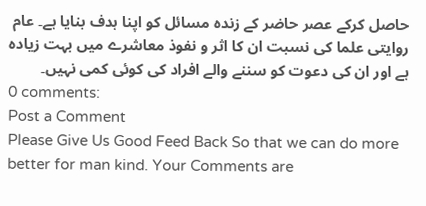حاصل کرکے عصر حاضر کے زندہ مسائل کو اپنا ہدف بنایا ہے۔ عام روایتی علما کی نسبت ان کا اثر و نفوذ معاشرے میں بہت زیادہ ہے اور ان کی دعوت کو سننے والے افراد کی کوئی کمی نہیں۔
0 comments:
Post a Comment
Please Give Us Good Feed Back So that we can do more better for man kind. Your Comments are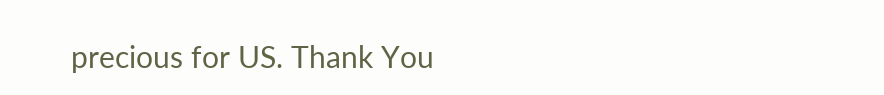precious for US. Thank You